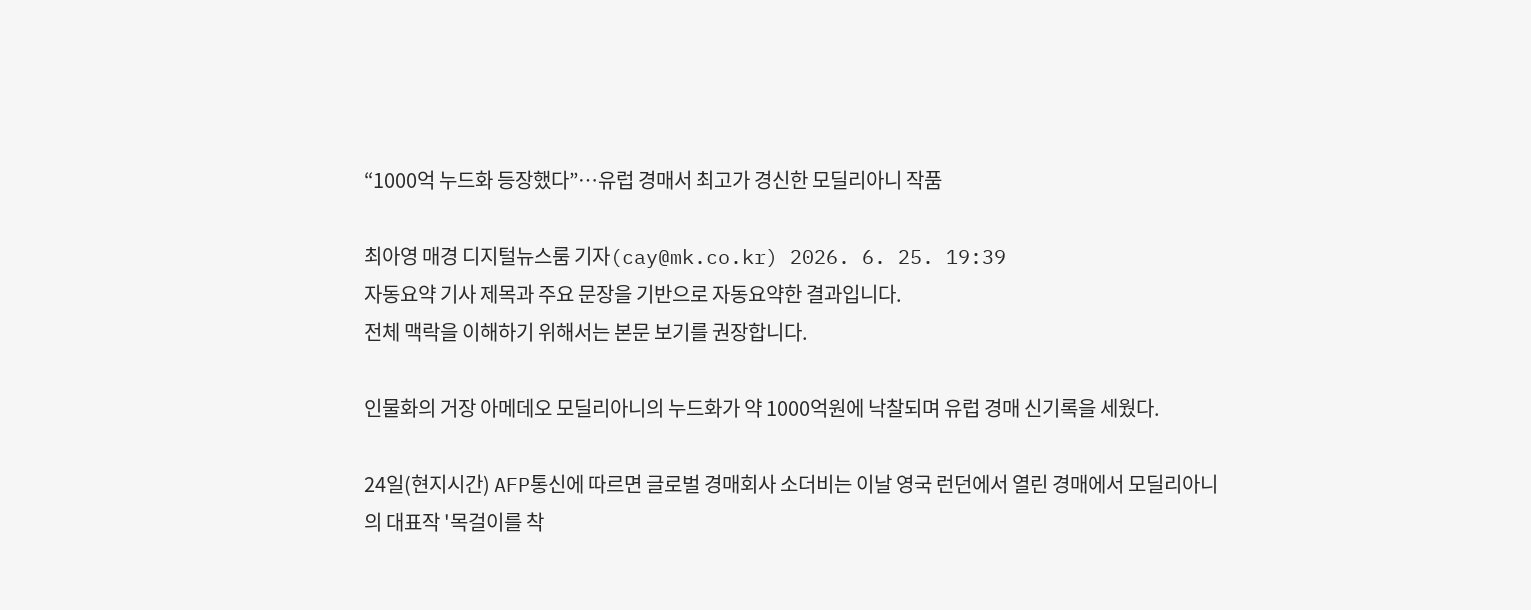“1000억 누드화 등장했다”…유럽 경매서 최고가 경신한 모딜리아니 작품

최아영 매경 디지털뉴스룸 기자(cay@mk.co.kr) 2026. 6. 25. 19:39
자동요약 기사 제목과 주요 문장을 기반으로 자동요약한 결과입니다.
전체 맥락을 이해하기 위해서는 본문 보기를 권장합니다.

인물화의 거장 아메데오 모딜리아니의 누드화가 약 1000억원에 낙찰되며 유럽 경매 신기록을 세웠다.

24일(현지시간) AFP통신에 따르면 글로벌 경매회사 소더비는 이날 영국 런던에서 열린 경매에서 모딜리아니의 대표작 '목걸이를 착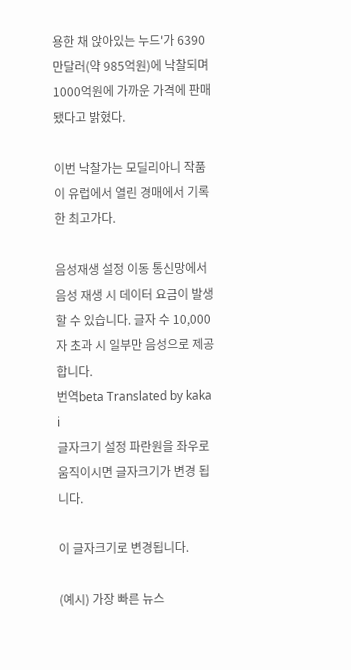용한 채 앉아있는 누드'가 6390만달러(약 985억원)에 낙찰되며 1000억원에 가까운 가격에 판매됐다고 밝혔다.

이번 낙찰가는 모딜리아니 작품이 유럽에서 열린 경매에서 기록한 최고가다.

음성재생 설정 이동 통신망에서 음성 재생 시 데이터 요금이 발생할 수 있습니다. 글자 수 10,000자 초과 시 일부만 음성으로 제공합니다.
번역beta Translated by kaka i
글자크기 설정 파란원을 좌우로 움직이시면 글자크기가 변경 됩니다.

이 글자크기로 변경됩니다.

(예시) 가장 빠른 뉴스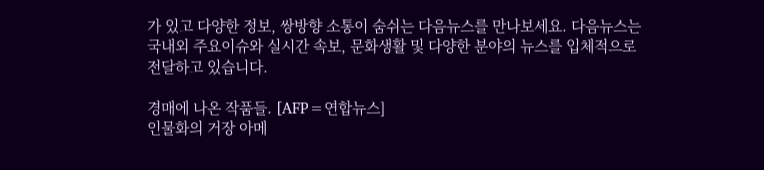가 있고 다양한 정보, 쌍방향 소통이 숨쉬는 다음뉴스를 만나보세요. 다음뉴스는 국내외 주요이슈와 실시간 속보, 문화생활 및 다양한 분야의 뉴스를 입체적으로 전달하고 있습니다.

경매에 나온 작품들. [AFP=연합뉴스]
인물화의 거장 아메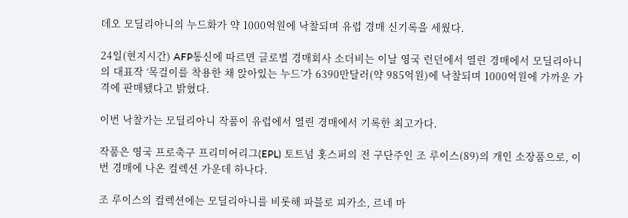데오 모딜리아니의 누드화가 약 1000억원에 낙찰되며 유럽 경매 신기록을 세웠다.

24일(현지시간) AFP통신에 따르면 글로벌 경매회사 소더비는 이날 영국 런던에서 열린 경매에서 모딜리아니의 대표작 ‘목걸이를 착용한 채 앉아있는 누드’가 6390만달러(약 985억원)에 낙찰되며 1000억원에 가까운 가격에 판매됐다고 밝혔다.

이번 낙찰가는 모딜리아니 작품이 유럽에서 열린 경매에서 기록한 최고가다.

작품은 영국 프로축구 프리미어리그(EPL) 토트넘 홋스퍼의 전 구단주인 조 루이스(89)의 개인 소장품으로, 이번 경매에 나온 컬렉션 가운데 하나다.

조 루이스의 컬렉션에는 모딜리아니를 비롯해 파블로 피카소, 르네 마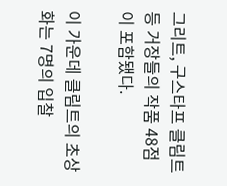그리트, 구스타프 클림트 등 거장들의 작품 48점이 포함됐다.

이 가운데 클림트의 초상화는 7명의 입찰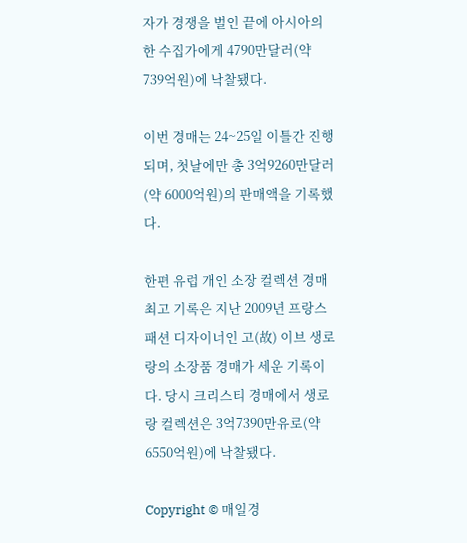자가 경쟁을 벌인 끝에 아시아의 한 수집가에게 4790만달러(약 739억원)에 낙찰됐다.

이번 경매는 24~25일 이틀간 진행되며, 첫날에만 총 3억9260만달러(약 6000억원)의 판매액을 기록했다.

한편 유럽 개인 소장 컬렉션 경매 최고 기록은 지난 2009년 프랑스 패션 디자이너인 고(故) 이브 생로랑의 소장품 경매가 세운 기록이다. 당시 크리스티 경매에서 생로랑 컬렉션은 3억7390만유로(약 6550억원)에 낙찰됐다.

Copyright © 매일경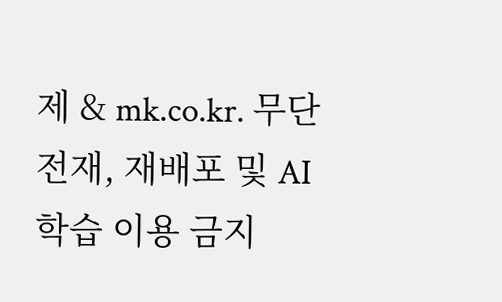제 & mk.co.kr. 무단 전재, 재배포 및 AI학습 이용 금지